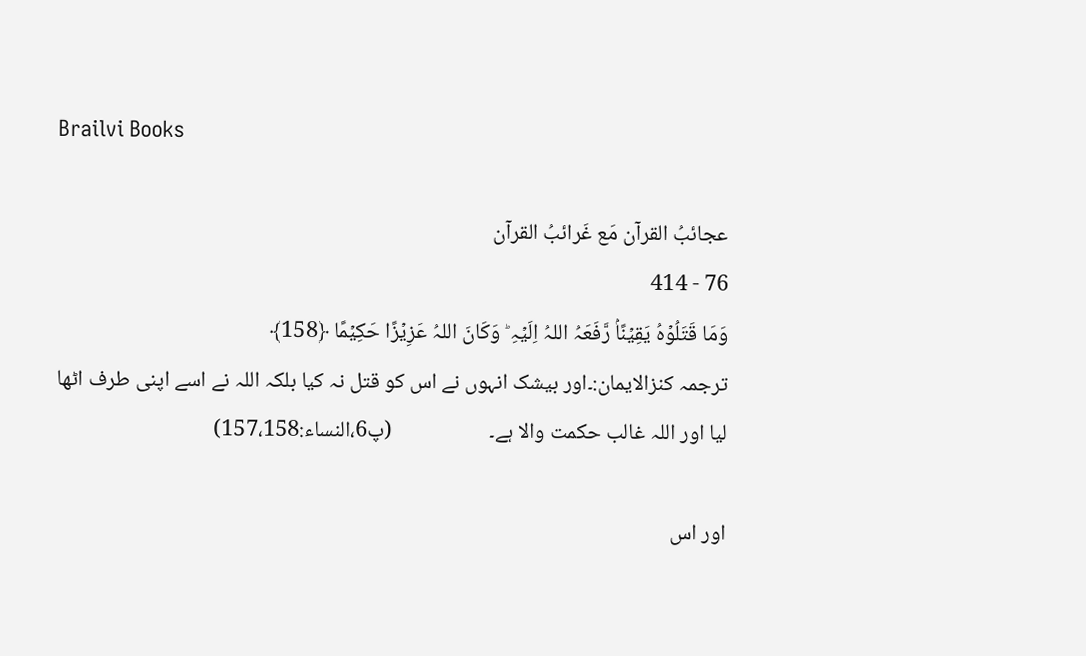Brailvi Books

عجائبُ القرآن مَع غَرائبُ القرآن
76 - 414
وَمَا قَتَلُوۡہُ یَقِیۡنًاۢ رَّفَعَہُ اللہُ اِلَیۡہِ ؕ وَکَانَ اللہُ عَزِیۡزًا حَکِیۡمًا ﴿158﴾
ترجمہ کنزالایمان:۔اور بیشک انہوں نے اس کو قتل نہ کیا بلکہ اللہ نے اسے اپنی طرف اٹھا لیا اور اللہ غالب حکمت والا ہے۔                    (پ6،النساء:157،158)

اور اس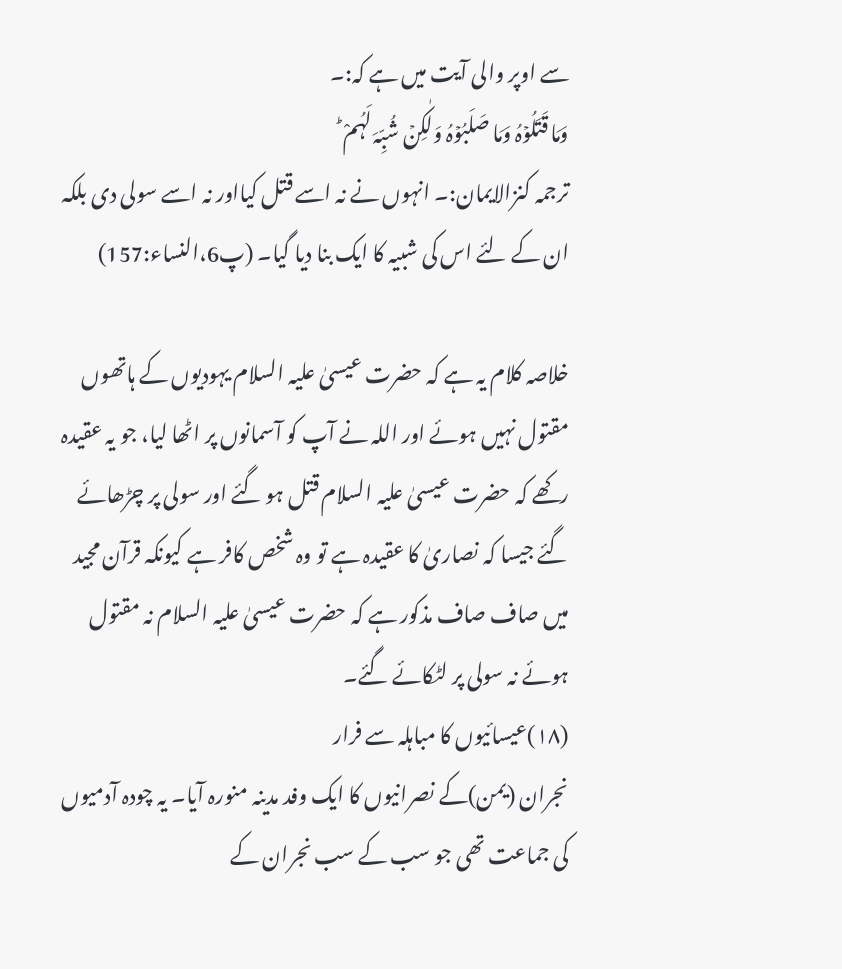سے اوپر والی آیت میں ہے کہ:۔
وَمَا قَتَلُوۡہُ وَمَا صَلَبُوۡہُ وَلٰکِنۡ شُبِّہَ لَہُمْ ؕ
ترجمہ کنزالایمان:۔ انہوں نے نہ اسے قتل کیااور نہ اسے سولی دی بلکہ ان کے لئے اس کی شبیہ کا ایک بنا دیا گیا۔ (پ6،النساء:157)

خلاصہ کلام یہ ہے کہ حضرت عیسیٰ علیہ السلام یہودیوں کے ہاتھوں مقتول نہیں ہوئے اور اللہ نے آپ کو آسمانوں پر اٹھا لیا، جو یہ عقیدہ رکھے کہ حضرت عیسیٰ علیہ السلام قتل ہو گئے اور سولی پر چڑھائے گئے جیسا کہ نصاریٰ کا عقیدہ ہے تو وہ شخص کافر ہے کیونکہ قرآن مجید میں صاف صاف مذکور ہے کہ حضرت عیسیٰ علیہ السلام نہ مقتول ہوئے نہ سولی پر لٹکائے گئے۔
(۱۸)عیسائیوں کا مباہلہ سے فرار
نجران (یمن)کے نصرانیوں کا ایک وفد مدینہ منورہ آیا۔ یہ چودہ آدمیوں کی جماعت تھی جو سب کے سب نجران کے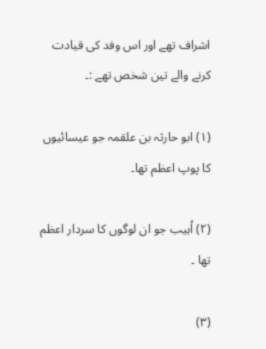اشراف تھے اور اس وفد کی قیادت کرنے والے تین شخص تھے :۔

(۱) ابو حارثہ بن علقمہ جو عیسائیوں کا پوپ اعظم تھا۔

(۲) اُہیب جو ان لوگوں کا سردار اعظم تھا ۔

(۳)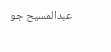عبدالمسیح جو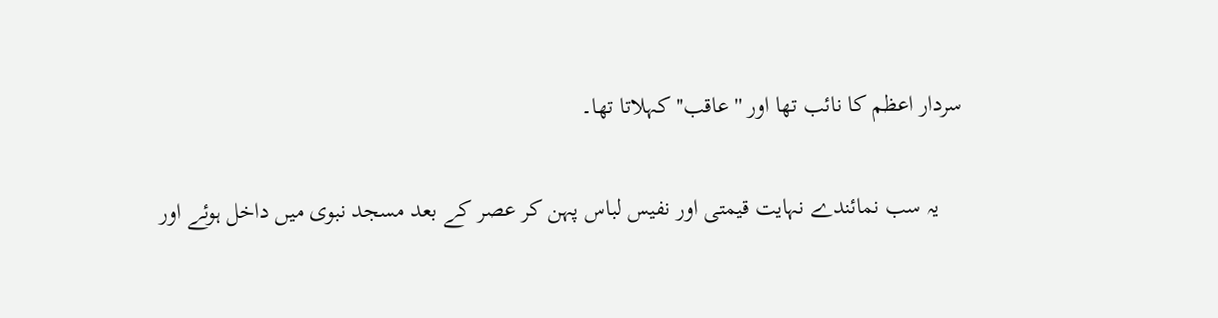سردار اعظم کا نائب تھا اور ''عاقب''کہلاتا تھا۔

    یہ سب نمائندے نہایت قیمتی اور نفیس لباس پہن کر عصر کے بعد مسجد نبوی میں داخل ہوئے اور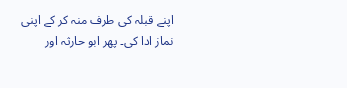اپنے قبلہ کی طرف منہ کر کے اپنی نماز ادا کی۔ پھر ابو حارثہ اور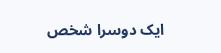ایک دوسرا شخص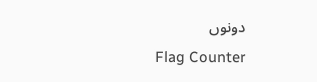دونوں
Flag Counter